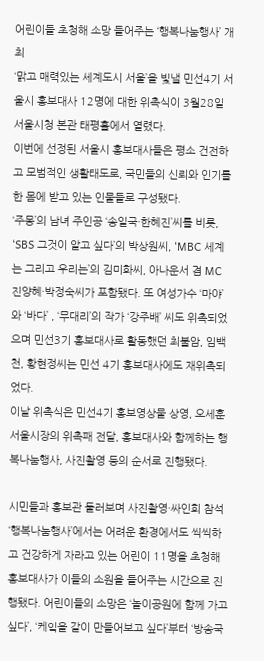어린이들 초청해 소망 들어주는 ‘행복나눔행사’ 개최
‘맑고 매력있는 세계도시 서울’을 빛낼 민선4기 서울시 홍보대사 12명에 대한 위촉식이 3월28일 서울시청 본관 태평홀에서 열렸다.
이번에 선정된 서울시 홍보대사들은 평소 건전하고 모범적인 생활태도로, 국민들의 신뢰와 인기를 한 몸에 받고 있는 인물들로 구성됐다.
‘주몽’의 남녀 주인공 ‘송일국·한혜진’씨를 비롯, ‘SBS 그것이 알고 싶다’의 박상원씨, ‘MBC 세계는 그리고 우리는’의 김미화씨, 아나운서 겸 MC 진양혜·박정숙씨가 포함됐다. 또 여성가수 ‘마야’와 ‘바다’ , ‘무대리’의 작가 ‘강주배’ 씨도 위촉되었으며 민선3기 홍보대사로 활동했던 최불암, 임백천, 황현정씨는 민선 4기 홍보대사에도 재위촉되었다.
이날 위촉식은 민선4기 홍보영상물 상영, 오세훈 서울시장의 위촉패 전달, 홍보대사와 함께하는 행복나눔행사, 사진촬영 등의 순서로 진행됐다.

시민들과 홍보관 둘러보며 사진촬영·싸인회 참석
‘행복나눔행사’에서는 어려운 환경에서도 씩씩하고 건강하게 자라고 있는 어린이 11명을 초청해 홍보대사가 이들의 소원을 들어주는 시간으로 진행됐다. 어린이들의 소망은 ‘놀이공원에 함께 가고 싶다’, ‘케잌을 같이 만들어보고 싶다’부터 ‘방송국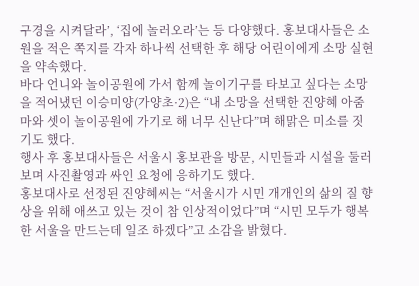구경을 시켜달라’, ‘집에 놀러오라’는 등 다양했다. 홍보대사들은 소원을 적은 쪽지를 각자 하나씩 선택한 후 해당 어린이에게 소망 실현을 약속했다.
바다 언니와 놀이공원에 가서 함께 놀이기구를 타보고 싶다는 소망을 적어냈던 이승미양(가양초·2)은 “내 소망을 선택한 진양혜 아줌마와 셋이 놀이공원에 가기로 해 너무 신난다”며 해맑은 미소를 짓기도 했다.
행사 후 홍보대사들은 서울시 홍보관을 방문, 시민들과 시설을 둘러보며 사진촬영과 싸인 요청에 응하기도 했다.
홍보대사로 선정된 진양혜씨는 “서울시가 시민 개개인의 삶의 질 향상을 위해 애쓰고 있는 것이 참 인상적이었다”며 “시민 모두가 행복한 서울을 만드는데 일조 하겠다”고 소감을 밝혔다.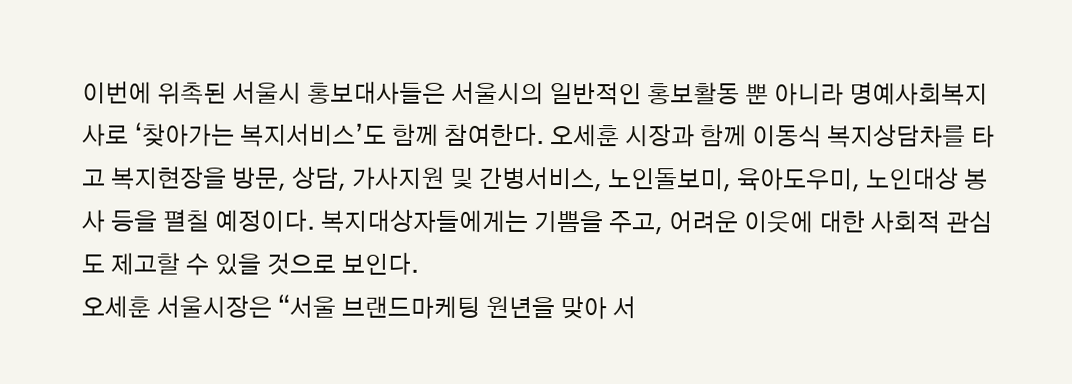이번에 위촉된 서울시 홍보대사들은 서울시의 일반적인 홍보활동 뿐 아니라 명예사회복지사로 ‘찾아가는 복지서비스’도 함께 참여한다. 오세훈 시장과 함께 이동식 복지상담차를 타고 복지현장을 방문, 상담, 가사지원 및 간병서비스, 노인돌보미, 육아도우미, 노인대상 봉사 등을 펼칠 예정이다. 복지대상자들에게는 기쁨을 주고, 어려운 이웃에 대한 사회적 관심도 제고할 수 있을 것으로 보인다.
오세훈 서울시장은 “서울 브랜드마케팅 원년을 맞아 서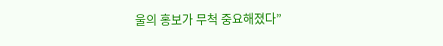울의 홍보가 무척 중요해졌다”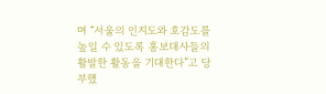며 “서울의 인지도와 호감도를 높일 수 있도록 홍보대사들의 활발한 활동을 기대한다”고 당부했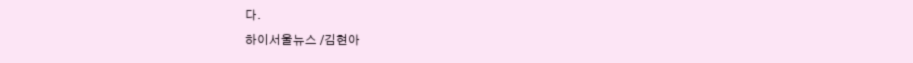다.
하이서울뉴스 /김현아